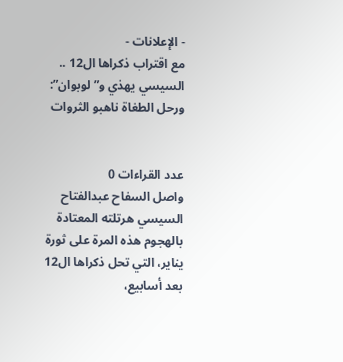- الإعلانات -
مع اقتراب ذكراها ال12 .. السيسي يهذي و”لوبوان”: ورحل الطغاة ناهبو الثروات


عدد القراءات 0
واصل السفاح عبدالفتاح السيسي هرتلته المعتادة بالهجوم هذه المرة على ثورة يناير، التي تحل ذكراها ال12 بعد أسابيع،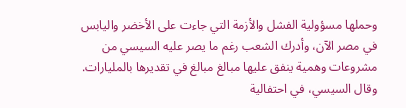وحملها مسؤولية الفشل والأزمة التي جاءت على الأخضر واليابس في مصر الآن، وأدرك الشعب رغم ما يصر عليه السيسي من مشروعات وهمية ينفق عليها مبالغ مبالغ في تقديرها بالمليارات.
وقال السيسي، في احتفالية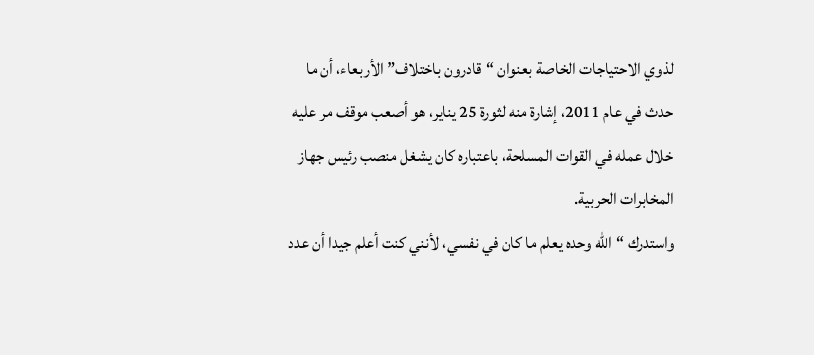لذوي الاحتياجات الخاصة بعنوان “قادرون باختلاف” الأربعاء، أن ما حدث في عام 2011، إشارة منه لثورة 25 يناير، هو أصعب موقف مر عليه خلال عمله في القوات المسلحة، باعتباره كان يشغل منصب رئيس جهاز المخابرات الحربية.
واستدرك “الله وحده يعلم ما كان في نفسي، لأنني كنت أعلم جيدا أن عدد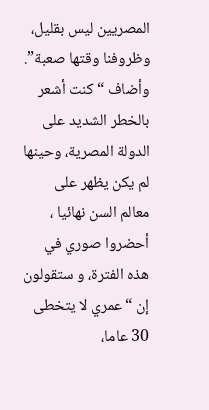المصريين ليس بقليل، وظروفنا وقتها صعبة”.
وأضاف “كنت أشعر بالخطر الشديد على الدولة المصرية، وحينها لم يكن يظهر على معالم السن نهائيا ، أحضروا صوري في هذه الفترة، و ستقولون إن “عمري لا يتخطى 30 عاما،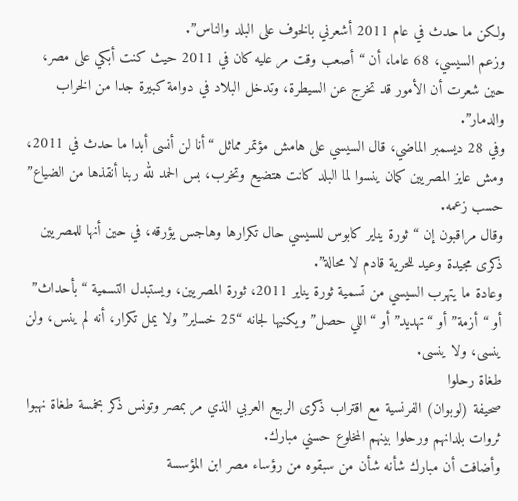ولكن ما حدث في عام 2011 أشعرني بالخوف على البلد والناس”.
وزعم السيسي، 68 عاما، أن “أصعب وقت مر عليه كان في 2011 حيث كنت أبكي على مصر، حين شعرت أن الأمور قد تخرج عن السيطرة، وتدخل البلاد في دوامة كبيرة جدا من الخراب والدمار”.
وفي 28 ديسمبر الماضي، قال السيسي على هامش مؤتمر مماثل “أنا لن أنسى أبدا ما حدث في 2011، ومش عايز المصريين كمان ينسوا لما البلد كانت هتضيع وتخرب، بس الحمد لله ربنا أنقذها من الضياع” حسب زعمه.
وقال مراقبون إن “ثورة يناير كابوس للسيسي حال تكرارها وهاجس يؤرقه، في حين أنها للمصريين ذكرى مجيدة وعيد للحرية قادم لا محالة”.
وعادة ما يتهرب السيسي من تسمية ثورة يناير 2011، ثورة المصريين، ويستبدل التسمية “بأحداث” أو “أزمة” أو “تهديد” أو “اللي حصل” ويكنيها لجانه “25 خساير” ولا يمل تكرار، أنه لم ينس، ولن ينسى، ولا ينسى.
طغاة رحلوا
صحيفة (لوبوان) الفرنسية مع اقتراب ذكرى الربيع العربي الذي مر بمصر وتونس ذكر بخمسة طغاة نهبوا ثروات بلدانهم ورحلوا بينهم المخلوع حسني مبارك.
وأضافت أن مبارك شأنه شأن من سبقوه من رؤساء مصر ابن المؤسسة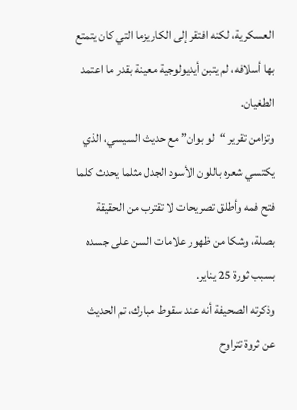العسكرية، لكنه افتقر إلى الكاريزما التي كان يتمتع بها أسلافه، لم يتبن أيديولوجية معينة بقدر ما اعتمد الطغيان.
وتزامن تقرير “لو بوان” مع حديث السيسي، الذي يكتسي شعره باللون الأسود الجدل مثلما يحدث كلما فتح فمه وأطلق تصريحات لا تقترب من الحقيقة بصلة، وشكا من ظهور علامات السن على جسده بسبب ثورة 25 يناير.
وذكرته الصحيفة أنه عند سقوط مبارك، تم الحديث عن ثروة تتراوح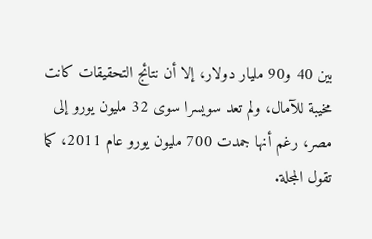بين 40 و90 مليار دولار، إلا أن نتائج التحقيقات كانت مخيبة للآمال، ولم تعد سويسرا سوى 32 مليون يورو إلى مصر، رغم أنها جمدت 700 مليون يورو عام 2011، كما تقول المجلة.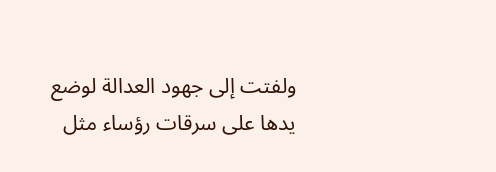ولفتت إلى جهود العدالة لوضع يدها على سرقات رؤساء مثل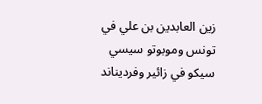زين العابدين بن علي في تونس وموبوتو سيسي سيكو في زائير وفرديناند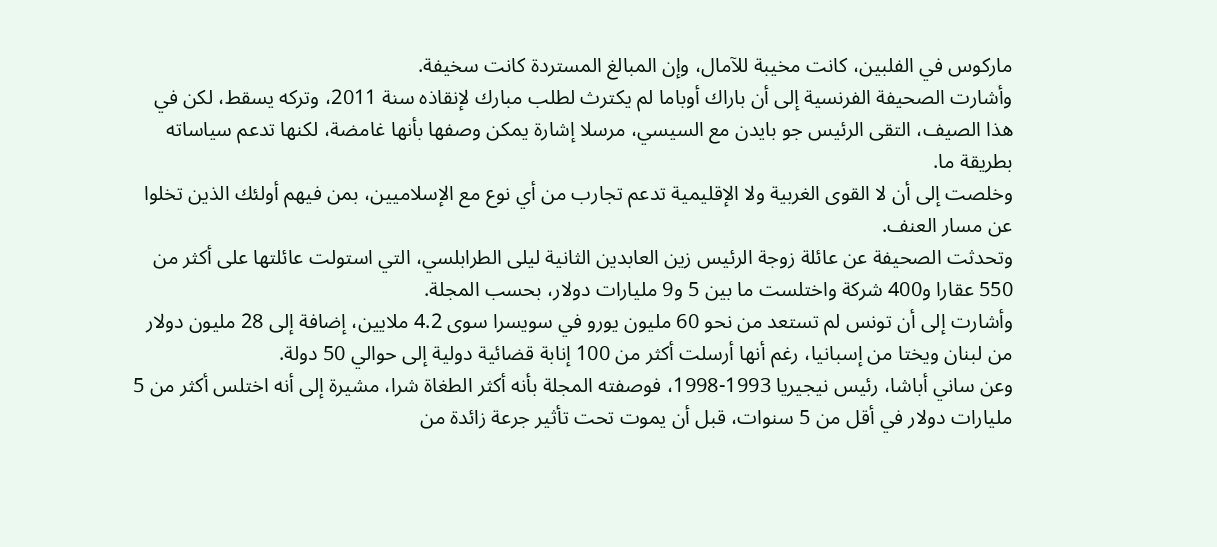ماركوس في الفلبين، كانت مخيبة للآمال، وإن المبالغ المستردة كانت سخيفة.
وأشارت الصحيفة الفرنسية إلى أن باراك أوباما لم يكترث لطلب مبارك لإنقاذه سنة 2011، وتركه يسقط، لكن في هذا الصيف، التقى الرئيس جو بايدن مع السيسي، مرسلا إشارة يمكن وصفها بأنها غامضة، لكنها تدعم سياساته بطريقة ما.
وخلصت إلى أن لا القوى الغربية ولا الإقليمية تدعم تجارب من أي نوع مع الإسلاميين، بمن فيهم أولئك الذين تخلوا عن مسار العنف.
وتحدثت الصحيفة عن عائلة زوجة الرئيس زين العابدين الثانية ليلى الطرابلسي، التي استولت عائلتها على أكثر من 550 عقارا و400 شركة واختلست ما بين 5 و9 مليارات دولار، بحسب المجلة.
وأشارت إلى أن تونس لم تستعد من نحو 60 مليون يورو في سويسرا سوى 4.2 ملايين، إضافة إلى 28 مليون دولار من لبنان ويختا من إسبانيا، رغم أنها أرسلت أكثر من 100 إنابة قضائية دولية إلى حوالي 50 دولة.
وعن ساني أباشا، رئيس نيجيريا 1993-1998، فوصفته المجلة بأنه أكثر الطغاة شرا، مشيرة إلى أنه اختلس أكثر من 5 مليارات دولار في أقل من 5 سنوات، قبل أن يموت تحت تأثير جرعة زائدة من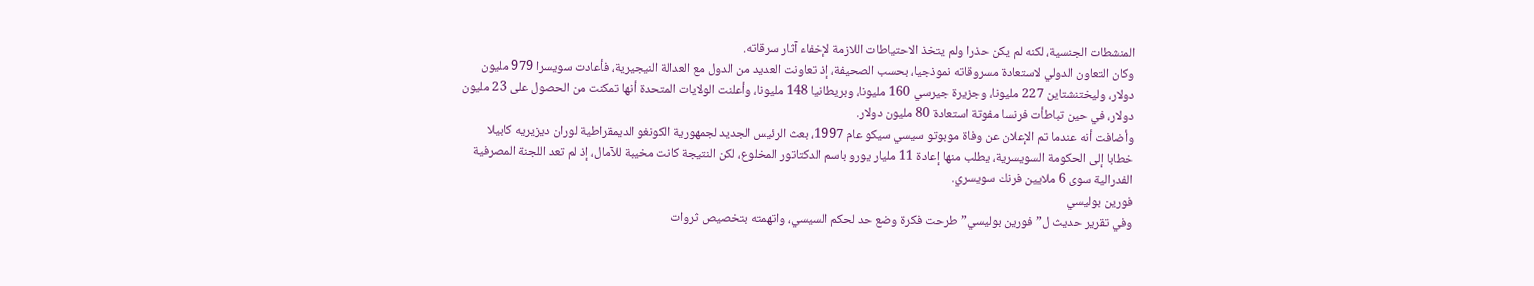المنشطات الجنسية، لكنه لم يكن حذرا ولم يتخذ الاحتياطات اللازمة لإخفاء آثار سرقاته.
وكان التعاون الدولي لاستعادة مسروقاته نموذجيا، بحسب الصحيفة، إذ تعاونت العديد من الدول مع العدالة النيجيرية، فأعادت سويسرا 979 مليون دولار، وليختنشتاين 227 مليونا، وجزيرة جيرسي 160 مليونا، وبريطانيا 148 مليونا، وأعلنت الولايات المتحدة أنها تمكنت من الحصول على 23 مليون دولار، في حين تباطأت فرنسا مفوتة استعادة 80 مليون دولار.
وأضافت أنه عندما تم الإعلان عن وفاة موبوتو سيسي سيكو عام 1997، بعث الرئيس الجديد لجمهورية الكونغو الديمقراطية لوران ديزيريه كابيلا خطابا إلى الحكومة السويسرية، يطلب منها إعادة 11 مليار يورو باسم الدكتاتور المخلوع، لكن النتيجة كانت مخيبة للآمال، إذ لم تعد اللجنة المصرفية الفدرالية سوى 6 ملايين فرنك سويسري.
فورين بوليسي
وفي تقرير حديث ل”فورين بوليسي” طرحت فكرة وضع حد لحكم السيسي، واتهمته بتخصيص ثروات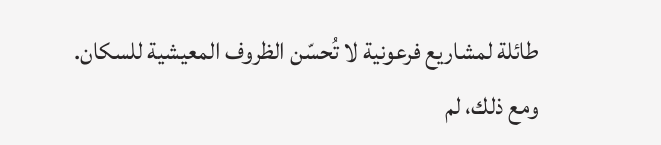طائلة لمشاريع فرعونية لا تُحسّن الظروف المعيشية للسكان.
ومع ذلك، لم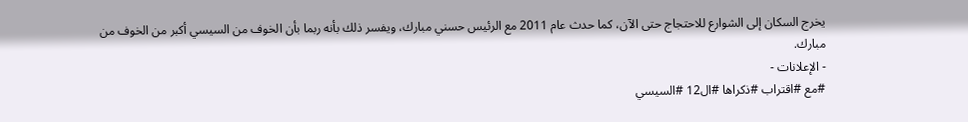يخرج السكان إلى الشوارع للاحتجاج حتى الآن، كما حدث عام 2011 مع الرئيس حسني مبارك، ويفسر ذلك بأنه ربما بأن الخوف من السيسي أكبر من الخوف من مبارك.
- الإعلانات -
#مع #اقتراب #ذكراها #ال12 #السيسي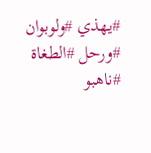#يهذي #ولوبوان #ورحل #الطغاة #ناهبو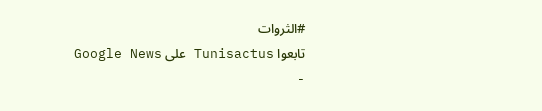#الثروات
تابعوا Tunisactus على Google News
-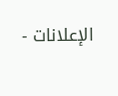الإعلانات -